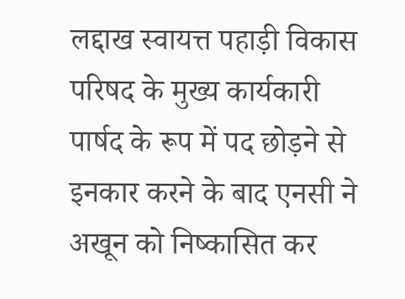लद्दाख स्वायत्त पहाड़ी विकास परिषद के मुख्य कार्यकारी पार्षद के रूप में पद छोड़ने से इनकार करने के बाद एनसी ने अखून को निष्कासित कर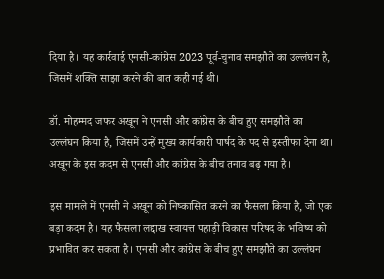दिया है। यह कार्रवाई एनसी-कांग्रेस 2023 पूर्व-चुनाव समझौते का उल्लंघन है, जिसमें शक्ति साझा करने की बात कही गई थी।

डॉ. मोहम्मद जफर अखून ने एनसी और कांग्रेस के बीच हुए समझौते का उल्लंघन किया है, जिसमें उन्हें मुख्य कार्यकारी पार्षद के पद से इस्तीफा देना था। अखून के इस कदम से एनसी और कांग्रेस के बीच तनाव बढ़ गया है।

इस मामले में एनसी ने अखून को निष्कासित करने का फैसला किया है, जो एक बड़ा कदम है। यह फैसला लद्दाख स्वायत्त पहाड़ी विकास परिषद के भविष्य को प्रभावित कर सकता है। एनसी और कांग्रेस के बीच हुए समझौते का उल्लंघन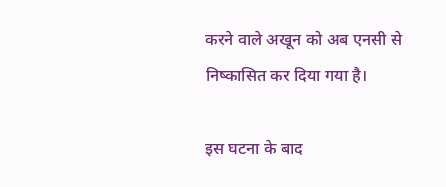करने वाले अखून को अब एनसी से निष्कासित कर दिया गया है।

इस घटना के बाद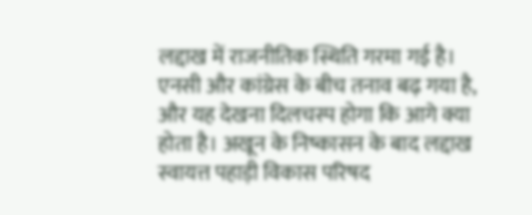लद्दाख में राजनीतिक स्थिति गरमा गई है। एनसी और कांग्रेस के बीच तनाव बढ़ गया है, और यह देखना दिलचस्प होगा कि आगे क्या होता है। अखून के निष्कासन के बाद लद्दाख स्वायत्त पहाड़ी विकास परिषद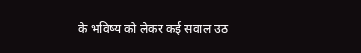के भविष्य को लेकर कई सवाल उठ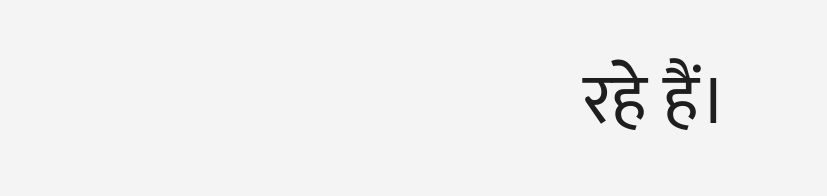रहे हैं।